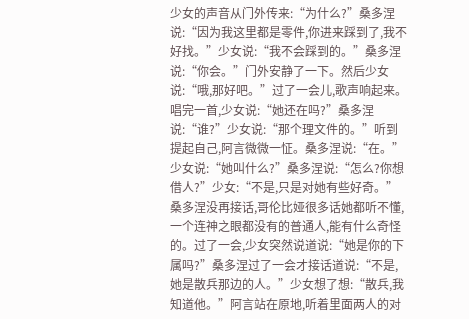少女的声音从门外传来:“为什么?”桑多涅说:“因为我这里都是零件,你进来踩到了,我不好找。”少女说:“我不会踩到的。”桑多涅说:“你会。”门外安静了一下。然后少女说:“哦,那好吧。”过了一会儿,歌声响起来。唱完一首,少女说:“她还在吗?”桑多涅说:“谁?”少女说:“那个理文件的。”听到提起自己,阿言微微一怔。桑多涅说:“在。”少女说:“她叫什么?”桑多涅说:“怎么?你想借人?”少女:“不是,只是对她有些好奇。”桑多涅没再接话,哥伦比娅很多话她都听不懂,一个连神之眼都没有的普通人,能有什么奇怪的。过了一会,少女突然说道说:“她是你的下属吗?”桑多涅过了一会才接话道说:“不是,她是散兵那边的人。”少女想了想:“散兵,我知道他。”阿言站在原地,听着里面两人的对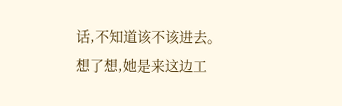话,不知道该不该进去。想了想,她是来这边工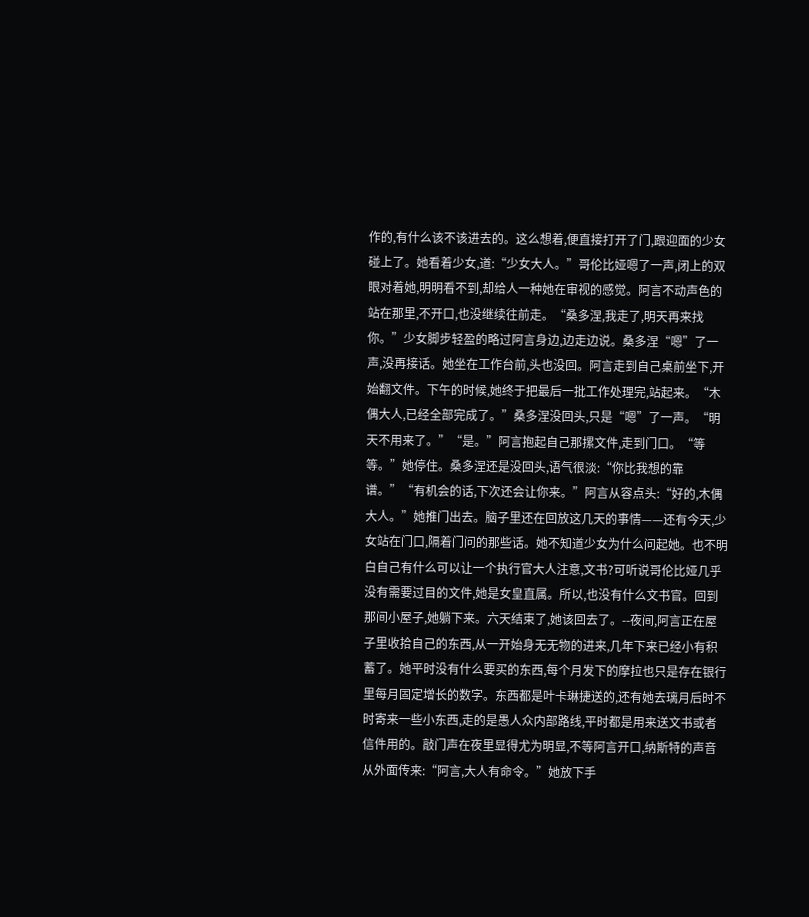作的,有什么该不该进去的。这么想着,便直接打开了门,跟迎面的少女碰上了。她看着少女,道:“少女大人。”哥伦比娅嗯了一声,闭上的双眼对着她,明明看不到,却给人一种她在审视的感觉。阿言不动声色的站在那里,不开口,也没继续往前走。“桑多涅,我走了,明天再来找你。”少女脚步轻盈的略过阿言身边,边走边说。桑多涅“嗯”了一声,没再接话。她坐在工作台前,头也没回。阿言走到自己桌前坐下,开始翻文件。下午的时候,她终于把最后一批工作处理完,站起来。“木偶大人,已经全部完成了。”桑多涅没回头,只是“嗯”了一声。“明天不用来了。”“是。”阿言抱起自己那摞文件,走到门口。“等等。”她停住。桑多涅还是没回头,语气很淡:“你比我想的靠谱。”“有机会的话,下次还会让你来。”阿言从容点头:“好的,木偶大人。”她推门出去。脑子里还在回放这几天的事情——还有今天,少女站在门口,隔着门问的那些话。她不知道少女为什么问起她。也不明白自己有什么可以让一个执行官大人注意,文书?可听说哥伦比娅几乎没有需要过目的文件,她是女皇直属。所以,也没有什么文书官。回到那间小屋子,她躺下来。六天结束了,她该回去了。--夜间,阿言正在屋子里收拾自己的东西,从一开始身无无物的进来,几年下来已经小有积蓄了。她平时没有什么要买的东西,每个月发下的摩拉也只是存在银行里每月固定增长的数字。东西都是叶卡琳捷送的,还有她去璃月后时不时寄来一些小东西,走的是愚人众内部路线,平时都是用来送文书或者信件用的。敲门声在夜里显得尤为明显,不等阿言开口,纳斯特的声音从外面传来:“阿言,大人有命令。”她放下手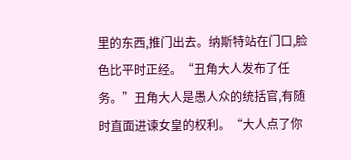里的东西,推门出去。纳斯特站在门口,脸色比平时正经。“丑角大人发布了任务。”丑角大人是愚人众的统括官,有随时直面进谏女皇的权利。“大人点了你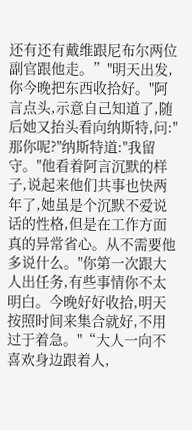还有还有戴维跟尼布尔两位副官跟他走。”"明天出发,你今晚把东西收拾好。"阿言点头,示意自己知道了,随后她又抬头看向纳斯特,问:"那你呢?"纳斯特道:"我留守。"他看着阿言沉默的样子,说起来他们共事也快两年了,她虽是个沉默不爱说话的性格,但是在工作方面真的异常省心。从不需要他多说什么。"你第一次跟大人出任务,有些事情你不太明白。今晚好好收拾,明天按照时间来集合就好,不用过于着急。"“大人一向不喜欢身边跟着人,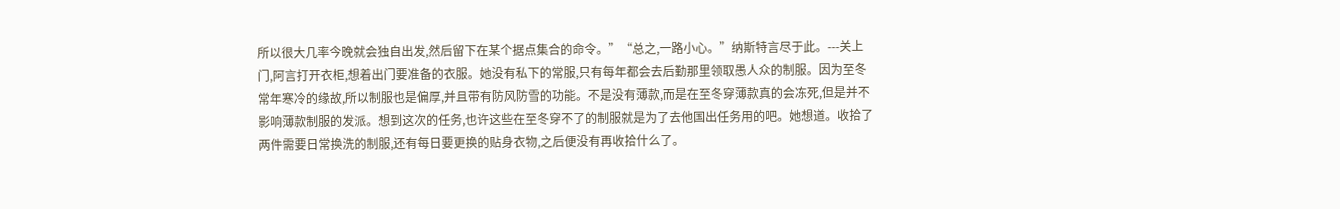所以很大几率今晚就会独自出发,然后留下在某个据点集合的命令。”“总之,一路小心。”纳斯特言尽于此。---关上门,阿言打开衣柜,想着出门要准备的衣服。她没有私下的常服,只有每年都会去后勤那里领取愚人众的制服。因为至冬常年寒冷的缘故,所以制服也是偏厚,并且带有防风防雪的功能。不是没有薄款,而是在至冬穿薄款真的会冻死,但是并不影响薄款制服的发派。想到这次的任务,也许这些在至冬穿不了的制服就是为了去他国出任务用的吧。她想道。收拾了两件需要日常换洗的制服,还有每日要更换的贴身衣物,之后便没有再收拾什么了。